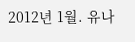2012년 1월. 유나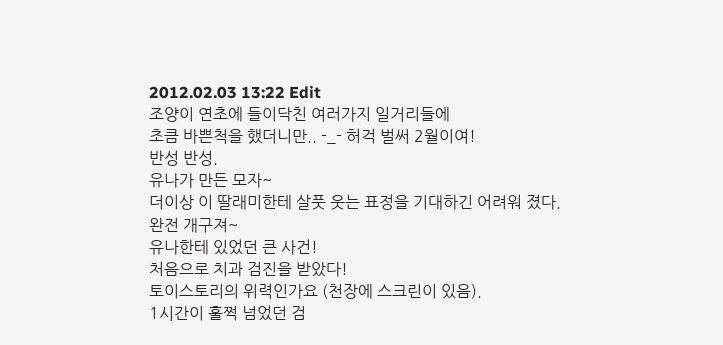2012.02.03 13:22 Edit
조양이 연초에 들이닥친 여러가지 일거리들에
초큼 바쁜척을 했더니만.. -_- 허걱 벌써 2월이여!
반성 반성.
유나가 만든 모자~
더이상 이 딸래미한테 살풋 웃는 표정을 기대하긴 어려워 졌다.
완전 개구져~
유나한테 있었던 큰 사건!
처음으로 치과 검진을 받았다!
토이스토리의 위력인가요 (천장에 스크린이 있음).
1시간이 훌쩍 넘었던 검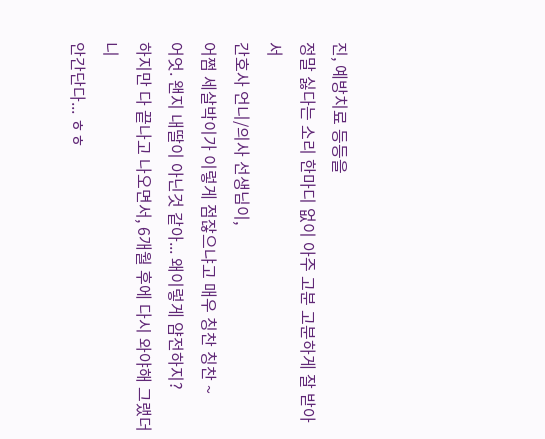진, 예방치료 등등을
정말 싫다는 소리 한마디 없이 아주 고분 고분하게 잘 받아서
간호사 언니/의사 선생님이,
어쩜 세살박이가 이렇게 점잖으냐고 매우 칭찬 칭찬 ~
어엇. 왠지 내딸이 아닌것 같아... 왜이렇게 얌전하지?
하지만 다 끝나고 나오면서, 6개월 후에 다시 와야해 그랬더니
안간단다... ㅎㅎ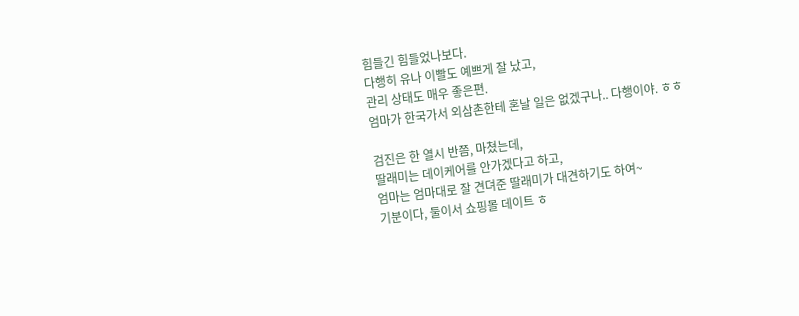힘들긴 힘들었나보다.
다행히 유나 이빨도 예쁘게 잘 났고,
관리 상태도 매우 좋은편.
엄마가 한국가서 외삼촌한테 혼날 일은 없겠구나.. 다행이야. ㅎㅎ

검진은 한 열시 반쯤, 마쳤는데,
딸래미는 데이케어를 안가겠다고 하고,
엄마는 엄마대로 잘 견뎌준 딸래미가 대견하기도 하여~
기분이다, 둘이서 쇼핑몰 데이트 ㅎ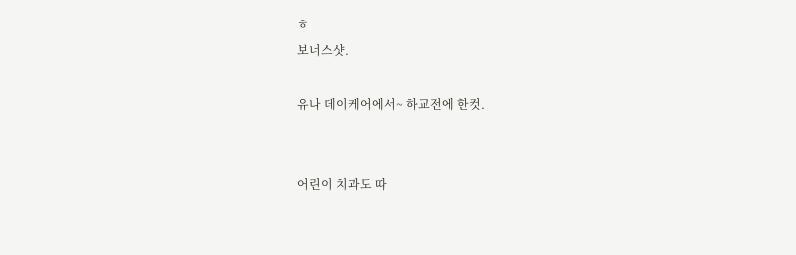ㅎ
보너스샷.

유나 데이케어에서~ 하교전에 한컷.


어린이 치과도 따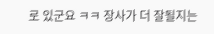로 있군요 ㅋㅋ 장사가 더 잘될지는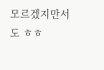모르겠지만서도 ㅎㅎ